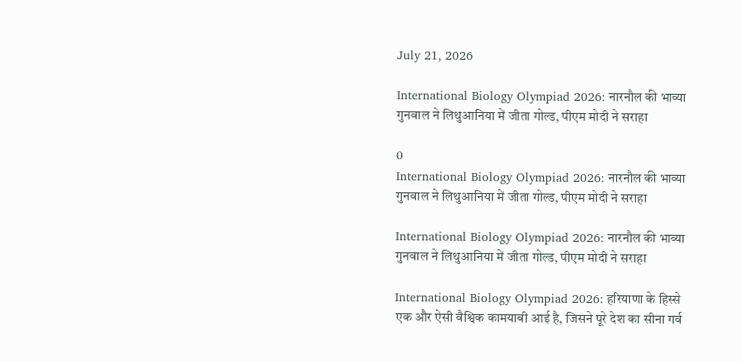July 21, 2026

International Biology Olympiad 2026: नारनौल की भाव्या गुनवाल ने लिथुआनिया में जीता गोल्ड, पीएम मोदी ने सराहा

0
International Biology Olympiad 2026: नारनौल की भाव्या गुनवाल ने लिथुआनिया में जीता गोल्ड, पीएम मोदी ने सराहा

International Biology Olympiad 2026: नारनौल की भाव्या गुनवाल ने लिथुआनिया में जीता गोल्ड, पीएम मोदी ने सराहा

International Biology Olympiad 2026: हरियाणा के हिस्से एक और ऐसी वैश्विक कामयाबी आई है, जिसने पूरे देश का सीना गर्व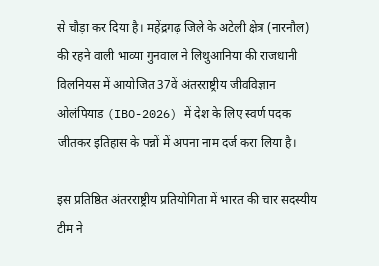से चौड़ा कर दिया है। महेंद्रगढ़ जिले के अटेली क्षेत्र (नारनौल) की रहने वाली भाव्या गुनवाल ने लिथुआनिया की राजधानी विलनियस में आयोजित 37वें अंतरराष्ट्रीय जीवविज्ञान ओलंपियाड (IBO-2026) में देश के लिए स्वर्ण पदक जीतकर इतिहास के पन्नों में अपना नाम दर्ज करा लिया है।

इस प्रतिष्ठित अंतरराष्ट्रीय प्रतियोगिता में भारत की चार सदस्यीय टीम ने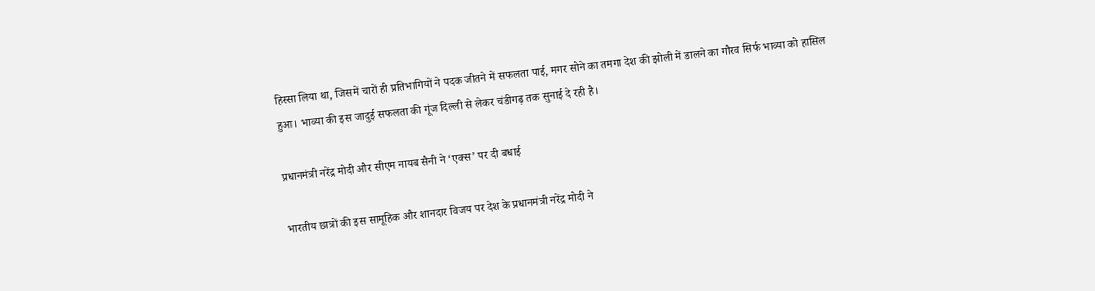हिस्सा लिया था, जिसमें चारों ही प्रतिभागियों ने पदक जीतने में सफलता पाई, मगर सोने का तमगा देश की झोली में डालने का गौरव सिर्फ भाव्या को हासिल हुआ। भाव्या की इस जादुई सफलता की गूंज दिल्ली से लेकर चंडीगढ़ तक सुनाई दे रही है।

प्रधानमंत्री नरेंद्र मोदी और सीएम नायब सैनी ने ‘एक्स’ पर दी बधाई

भारतीय छात्रों की इस सामूहिक और शानदार विजय पर देश के प्रधानमंत्री नरेंद्र मोदी ने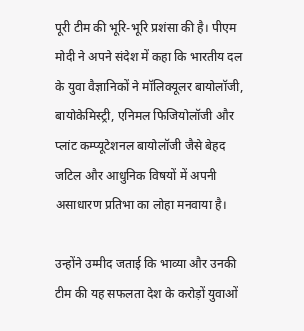पूरी टीम की भूरि-भूरि प्रशंसा की है। पीएम मोदी ने अपने संदेश में कहा कि भारतीय दल के युवा वैज्ञानिकों ने मॉलिक्यूलर बायोलॉजी, बायोकेमिस्ट्री, एनिमल फिजियोलॉजी और प्लांट कम्प्यूटेशनल बायोलॉजी जैसे बेहद जटिल और आधुनिक विषयों में अपनी असाधारण प्रतिभा का लोहा मनवाया है।

उन्होंने उम्मीद जताई कि भाव्या और उनकी टीम की यह सफलता देश के करोड़ों युवाओं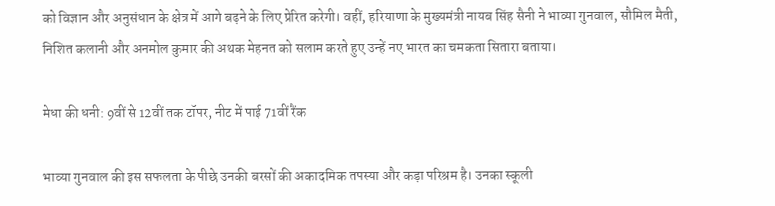को विज्ञान और अनुसंधान के क्षेत्र में आगे बढ़ने के लिए प्रेरित करेगी। वहीं, हरियाणा के मुख्यमंत्री नायब सिंह सैनी ने भाव्या गुनवाल, सौमिल मैती, निशित कलानी और अनमोल कुमार की अथक मेहनत को सलाम करते हुए उन्हें नए भारत का चमकता सितारा बताया।

मेधा की धनी: 9वीं से 12वीं तक टॉपर, नीट में पाई 71वीं रैंक

भाव्या गुनवाल की इस सफलता के पीछे उनकी बरसों की अकादमिक तपस्या और कड़ा परिश्रम है। उनका स्कूली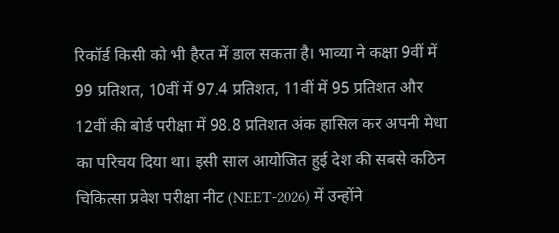रिकॉर्ड किसी को भी हैरत में डाल सकता है। भाव्या ने कक्षा 9वीं में 99 प्रतिशत, 10वीं में 97.4 प्रतिशत, 11वीं में 95 प्रतिशत और 12वीं की बोर्ड परीक्षा में 98.8 प्रतिशत अंक हासिल कर अपनी मेधा का परिचय दिया था। इसी साल आयोजित हुई देश की सबसे कठिन चिकित्सा प्रवेश परीक्षा नीट (NEET-2026) में उन्होंने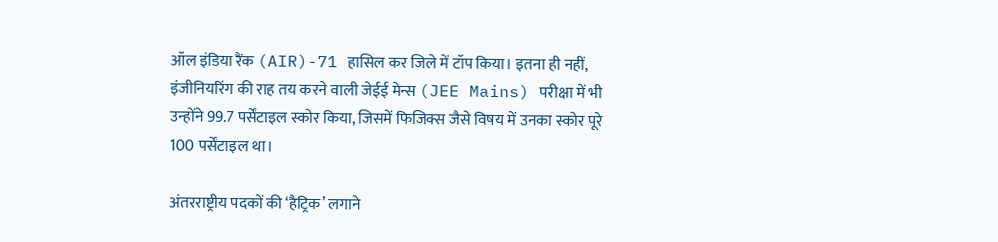ऑल इंडिया रैंक (AIR)-71 हासिल कर जिले में टॉप किया। इतना ही नहीं, इंजीनियरिंग की राह तय करने वाली जेईई मेन्स (JEE Mains) परीक्षा में भी उन्होंने 99.7 पर्सेंटाइल स्कोर किया, जिसमें फिजिक्स जैसे विषय में उनका स्कोर पूरे 100 पर्सेंटाइल था।

अंतरराष्ट्रीय पदकों की ‘हैट्रिक’ लगाने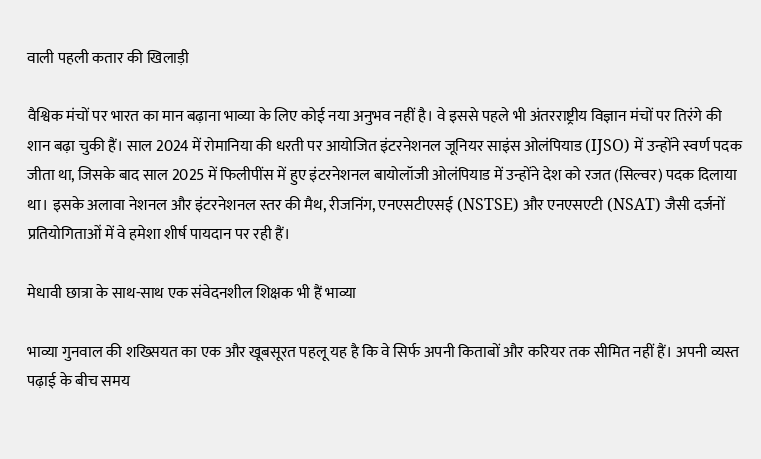वाली पहली कतार की खिलाड़ी

वैश्विक मंचों पर भारत का मान बढ़ाना भाव्या के लिए कोई नया अनुभव नहीं है। वे इससे पहले भी अंतरराष्ट्रीय विज्ञान मंचों पर तिरंगे की शान बढ़ा चुकी हैं। साल 2024 में रोमानिया की धरती पर आयोजित इंटरनेशनल जूनियर साइंस ओलंपियाड (IJSO) में उन्होंने स्वर्ण पदक जीता था, जिसके बाद साल 2025 में फिलीपींस में हुए इंटरनेशनल बायोलॉजी ओलंपियाड में उन्होंने देश को रजत (सिल्वर) पदक दिलाया था। इसके अलावा नेशनल और इंटरनेशनल स्तर की मैथ, रीजनिंग, एनएसटीएसई (NSTSE) और एनएसएटी (NSAT) जैसी दर्जनों प्रतियोगिताओं में वे हमेशा शीर्ष पायदान पर रही हैं।

मेधावी छात्रा के साथ-साथ एक संवेदनशील शिक्षक भी हैं भाव्या

भाव्या गुनवाल की शख्सियत का एक और खूबसूरत पहलू यह है कि वे सिर्फ अपनी किताबों और करियर तक सीमित नहीं हैं। अपनी व्यस्त पढ़ाई के बीच समय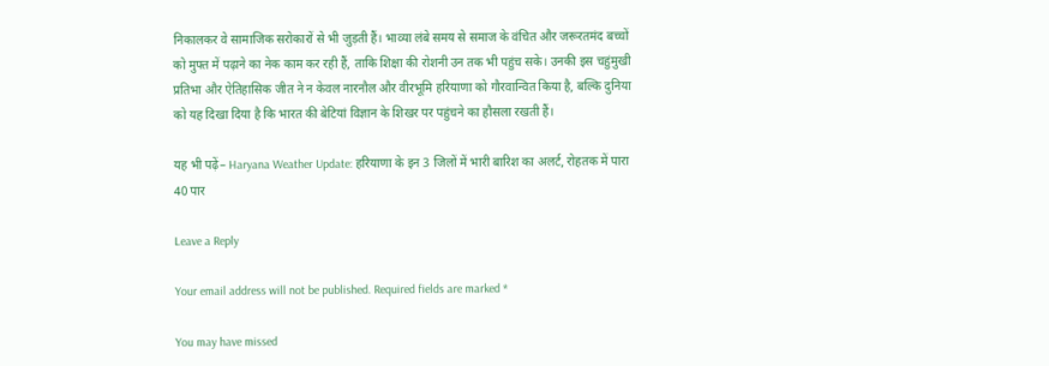निकालकर वे सामाजिक सरोकारों से भी जुड़ती हैं। भाव्या लंबे समय से समाज के वंचित और जरूरतमंद बच्चों को मुफ्त में पढ़ाने का नेक काम कर रही हैं, ताकि शिक्षा की रोशनी उन तक भी पहुंच सके। उनकी इस चहुंमुखी प्रतिभा और ऐतिहासिक जीत ने न केवल नारनौल और वीरभूमि हरियाणा को गौरवान्वित किया है, बल्कि दुनिया को यह दिखा दिया है कि भारत की बेटियां विज्ञान के शिखर पर पहुंचने का हौसला रखती हैं।

यह भी पढ़ें– Haryana Weather Update: हरियाणा के इन 3 जिलों में भारी बारिश का अलर्ट, रोहतक में पारा 40 पार

Leave a Reply

Your email address will not be published. Required fields are marked *

You may have missed